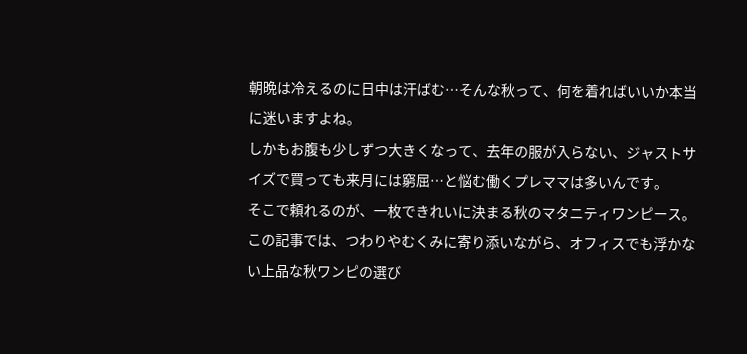朝晩は冷えるのに日中は汗ばむ…そんな秋って、何を着ればいいか本当に迷いますよね。
しかもお腹も少しずつ大きくなって、去年の服が入らない、ジャストサイズで買っても来月には窮屈…と悩む働くプレママは多いんです。
そこで頼れるのが、一枚できれいに決まる秋のマタニティワンピース。
この記事では、つわりやむくみに寄り添いながら、オフィスでも浮かない上品な秋ワンピの選び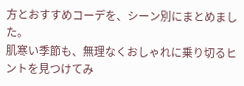方とおすすめコーデを、シーン別にまとめました。
肌寒い季節も、無理なくおしゃれに乗り切るヒントを見つけてみ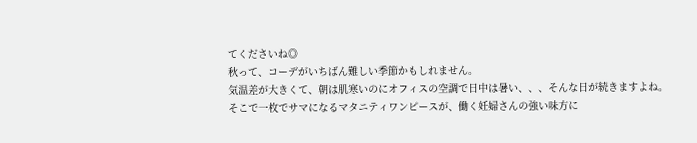てくださいね◎
秋って、コーデがいちばん難しい季節かもしれません。
気温差が大きくて、朝は肌寒いのにオフィスの空調で日中は暑い、、、そんな日が続きますよね。
そこで一枚でサマになるマタニティワンピースが、働く妊婦さんの強い味方に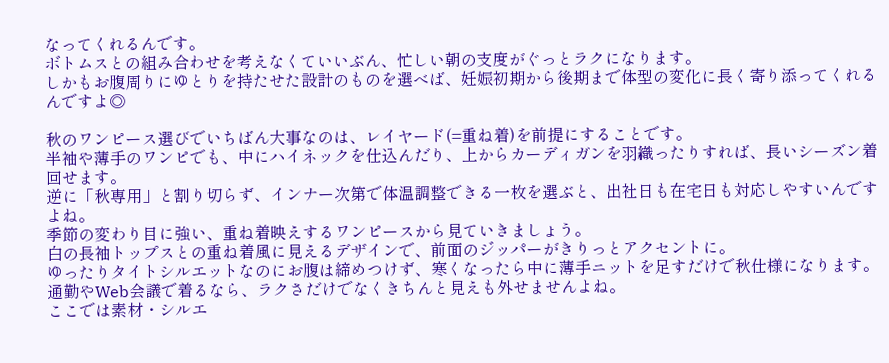なってくれるんです。
ボトムスとの組み合わせを考えなくていいぶん、忙しい朝の支度がぐっとラクになります。
しかもお腹周りにゆとりを持たせた設計のものを選べば、妊娠初期から後期まで体型の変化に長く寄り添ってくれるんですよ◎

秋のワンピース選びでいちばん大事なのは、レイヤード(=重ね着)を前提にすることです。
半袖や薄手のワンピでも、中にハイネックを仕込んだり、上からカーディガンを羽織ったりすれば、長いシーズン着回せます。
逆に「秋専用」と割り切らず、インナー次第で体温調整できる一枚を選ぶと、出社日も在宅日も対応しやすいんですよね。
季節の変わり目に強い、重ね着映えするワンピースから見ていきましょう。
白の長袖トップスとの重ね着風に見えるデザインで、前面のジッパーがきりっとアクセントに。
ゆったりタイトシルエットなのにお腹は締めつけず、寒くなったら中に薄手ニットを足すだけで秋仕様になります。
通勤やWeb会議で着るなら、ラクさだけでなくきちんと見えも外せませんよね。
ここでは素材・シルエ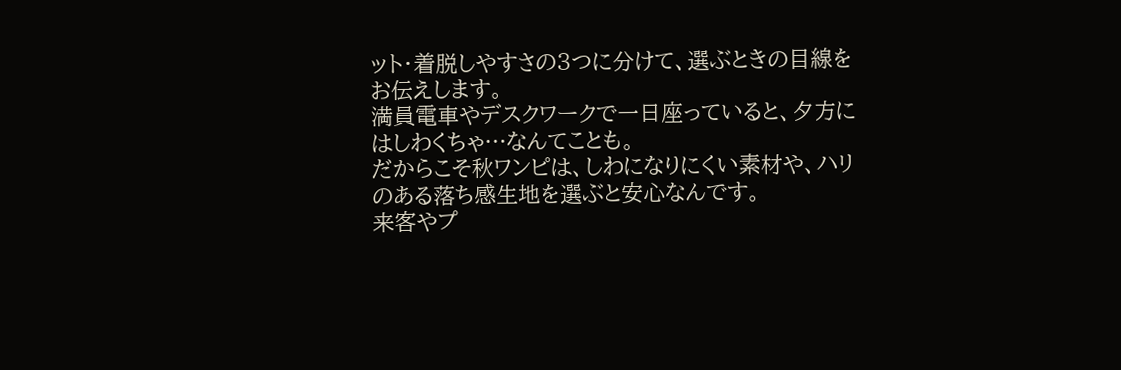ット・着脱しやすさの3つに分けて、選ぶときの目線をお伝えします。
満員電車やデスクワークで一日座っていると、夕方にはしわくちゃ…なんてことも。
だからこそ秋ワンピは、しわになりにくい素材や、ハリのある落ち感生地を選ぶと安心なんです。
来客やプ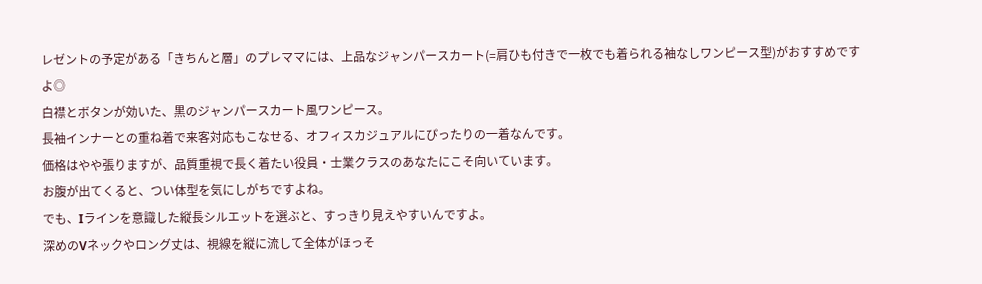レゼントの予定がある「きちんと層」のプレママには、上品なジャンパースカート(=肩ひも付きで一枚でも着られる袖なしワンピース型)がおすすめですよ◎
白襟とボタンが効いた、黒のジャンパースカート風ワンピース。
長袖インナーとの重ね着で来客対応もこなせる、オフィスカジュアルにぴったりの一着なんです。
価格はやや張りますが、品質重視で長く着たい役員・士業クラスのあなたにこそ向いています。
お腹が出てくると、つい体型を気にしがちですよね。
でも、Iラインを意識した縦長シルエットを選ぶと、すっきり見えやすいんですよ。
深めのVネックやロング丈は、視線を縦に流して全体がほっそ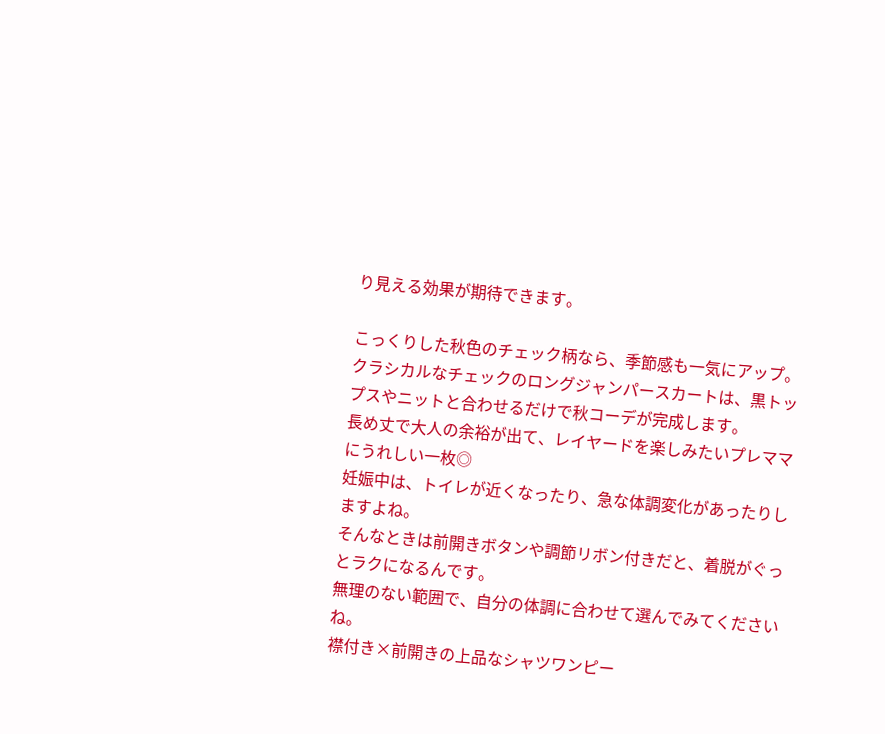り見える効果が期待できます。

こっくりした秋色のチェック柄なら、季節感も一気にアップ。
クラシカルなチェックのロングジャンパースカートは、黒トップスやニットと合わせるだけで秋コーデが完成します。
長め丈で大人の余裕が出て、レイヤードを楽しみたいプレママにうれしい一枚◎
妊娠中は、トイレが近くなったり、急な体調変化があったりしますよね。
そんなときは前開きボタンや調節リボン付きだと、着脱がぐっとラクになるんです。
無理のない範囲で、自分の体調に合わせて選んでみてくださいね。
襟付き×前開きの上品なシャツワンピー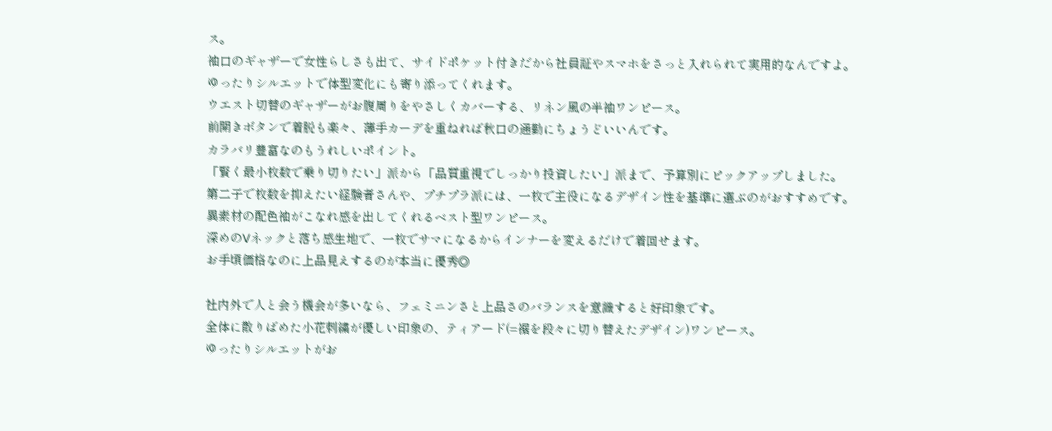ス。
袖口のギャザーで女性らしさも出て、サイドポケット付きだから社員証やスマホをさっと入れられて実用的なんですよ。
ゆったりシルエットで体型変化にも寄り添ってくれます。
ウエスト切替のギャザーがお腹周りをやさしくカバーする、リネン風の半袖ワンピース。
前開きボタンで着脱も楽々、薄手カーデを重ねれば秋口の通勤にちょうどいいんです。
カラバリ豊富なのもうれしいポイント。
「賢く最小枚数で乗り切りたい」派から「品質重視でしっかり投資したい」派まで、予算別にピックアップしました。
第二子で枚数を抑えたい経験者さんや、プチプラ派には、一枚で主役になるデザイン性を基準に選ぶのがおすすめです。
異素材の配色袖がこなれ感を出してくれるベスト型ワンピース。
深めのVネックと落ち感生地で、一枚でサマになるからインナーを変えるだけで着回せます。
お手頃価格なのに上品見えするのが本当に優秀◎

社内外で人と会う機会が多いなら、フェミニンさと上品さのバランスを意識すると好印象です。
全体に散りばめた小花刺繍が優しい印象の、ティアード(=裾を段々に切り替えたデザイン)ワンピース。
ゆったりシルエットがお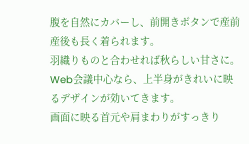腹を自然にカバーし、前開きボタンで産前産後も長く着られます。
羽織りものと合わせれば秋らしい甘さに。
Web会議中心なら、上半身がきれいに映るデザインが効いてきます。
画面に映る首元や肩まわりがすっきり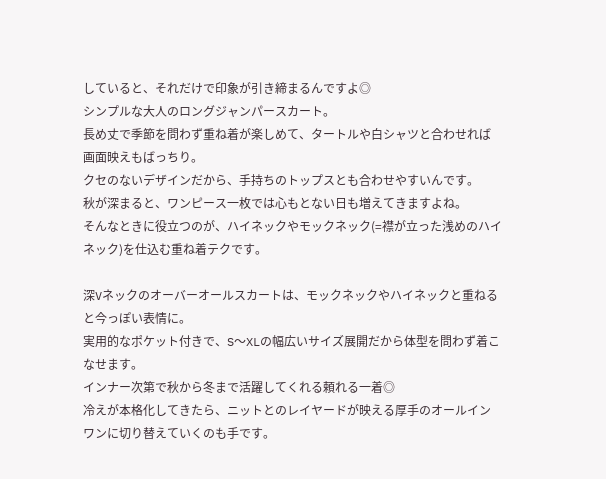していると、それだけで印象が引き締まるんですよ◎
シンプルな大人のロングジャンパースカート。
長め丈で季節を問わず重ね着が楽しめて、タートルや白シャツと合わせれば画面映えもばっちり。
クセのないデザインだから、手持ちのトップスとも合わせやすいんです。
秋が深まると、ワンピース一枚では心もとない日も増えてきますよね。
そんなときに役立つのが、ハイネックやモックネック(=襟が立った浅めのハイネック)を仕込む重ね着テクです。

深Vネックのオーバーオールスカートは、モックネックやハイネックと重ねると今っぽい表情に。
実用的なポケット付きで、S〜XLの幅広いサイズ展開だから体型を問わず着こなせます。
インナー次第で秋から冬まで活躍してくれる頼れる一着◎
冷えが本格化してきたら、ニットとのレイヤードが映える厚手のオールインワンに切り替えていくのも手です。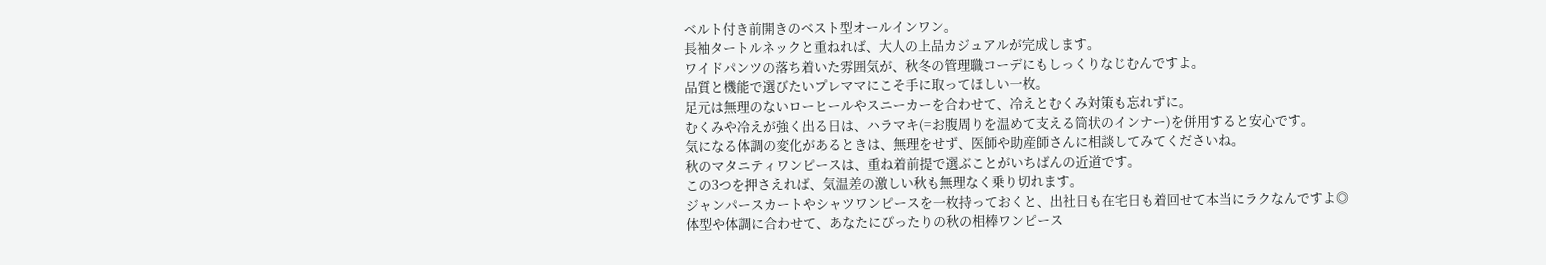ベルト付き前開きのベスト型オールインワン。
長袖タートルネックと重ねれば、大人の上品カジュアルが完成します。
ワイドパンツの落ち着いた雰囲気が、秋冬の管理職コーデにもしっくりなじむんですよ。
品質と機能で選びたいプレママにこそ手に取ってほしい一枚。
足元は無理のないローヒールやスニーカーを合わせて、冷えとむくみ対策も忘れずに。
むくみや冷えが強く出る日は、ハラマキ(=お腹周りを温めて支える筒状のインナー)を併用すると安心です。
気になる体調の変化があるときは、無理をせず、医師や助産師さんに相談してみてくださいね。
秋のマタニティワンピースは、重ね着前提で選ぶことがいちばんの近道です。
この3つを押さえれば、気温差の激しい秋も無理なく乗り切れます。
ジャンパースカートやシャツワンピースを一枚持っておくと、出社日も在宅日も着回せて本当にラクなんですよ◎
体型や体調に合わせて、あなたにぴったりの秋の相棒ワンピース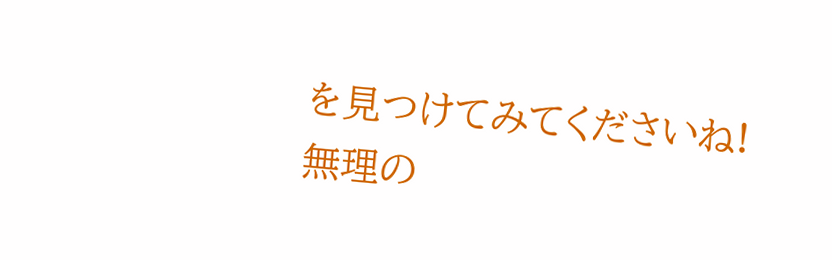を見つけてみてくださいね!
無理の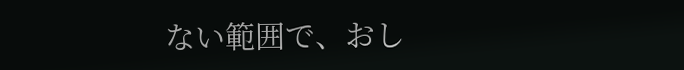ない範囲で、おし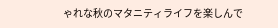ゃれな秋のマタニティライフを楽しんで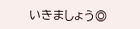いきましょう◎